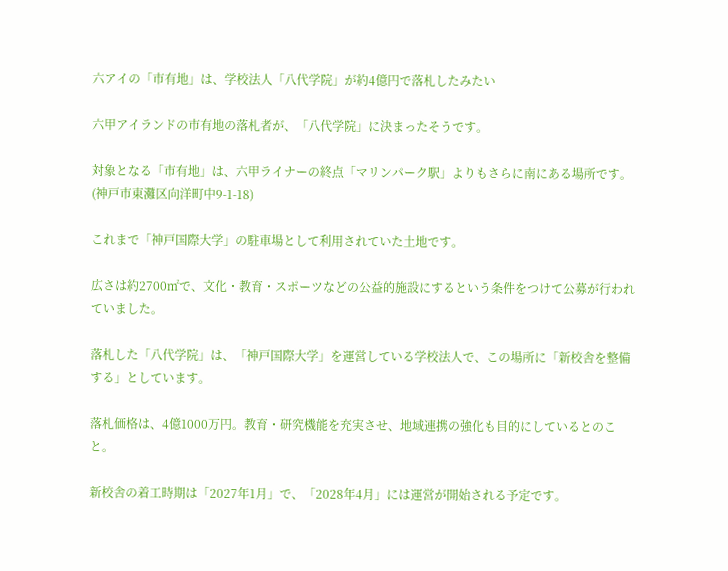六アイの「市有地」は、学校法人「八代学院」が約4億円で落札したみたい

六甲アイランドの市有地の落札者が、「八代学院」に決まったそうです。

対象となる「市有地」は、六甲ライナーの終点「マリンパーク駅」よりもさらに南にある場所です。(神戸市東灘区向洋町中9-1-18)

これまで「神戸国際大学」の駐車場として利用されていた土地です。

広さは約2700㎡で、文化・教育・スポーツなどの公益的施設にするという条件をつけて公募が行われていました。

落札した「八代学院」は、「神戸国際大学」を運営している学校法人で、この場所に「新校舎を整備する」としています。

落札価格は、4億1000万円。教育・研究機能を充実させ、地域連携の強化も目的にしているとのこと。

新校舎の着工時期は「2027年1月」で、「2028年4月」には運営が開始される予定です。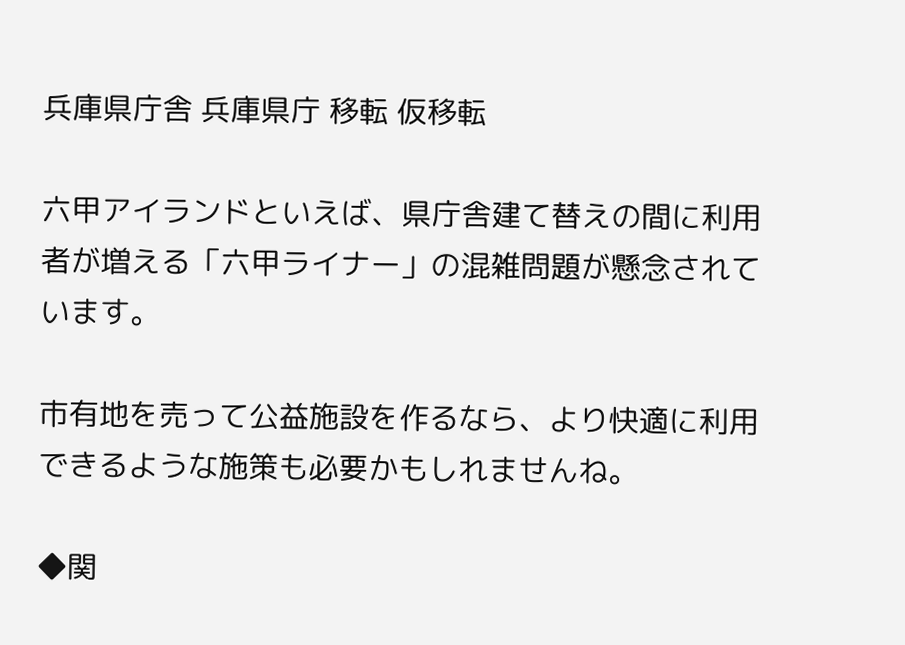兵庫県庁舎 兵庫県庁 移転 仮移転

六甲アイランドといえば、県庁舎建て替えの間に利用者が増える「六甲ライナー」の混雑問題が懸念されています。

市有地を売って公益施設を作るなら、より快適に利用できるような施策も必要かもしれませんね。

◆関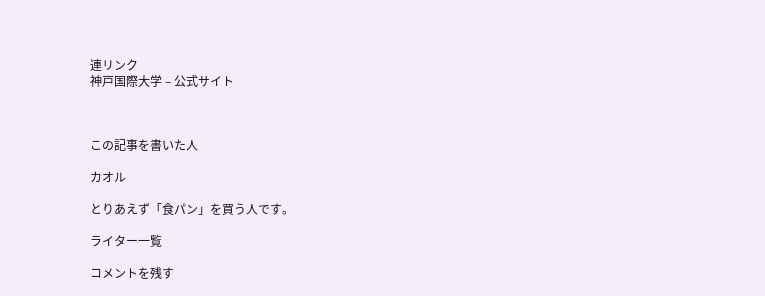連リンク
神戸国際大学 – 公式サイト



この記事を書いた人

カオル

とりあえず「食パン」を買う人です。

ライター一覧

コメントを残す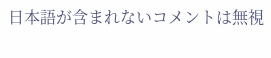日本語が含まれないコメントは無視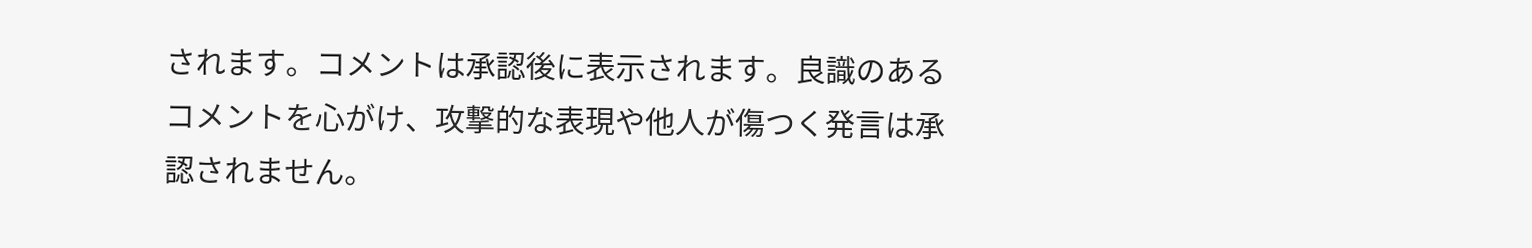されます。コメントは承認後に表示されます。良識のあるコメントを心がけ、攻撃的な表現や他人が傷つく発言は承認されません。